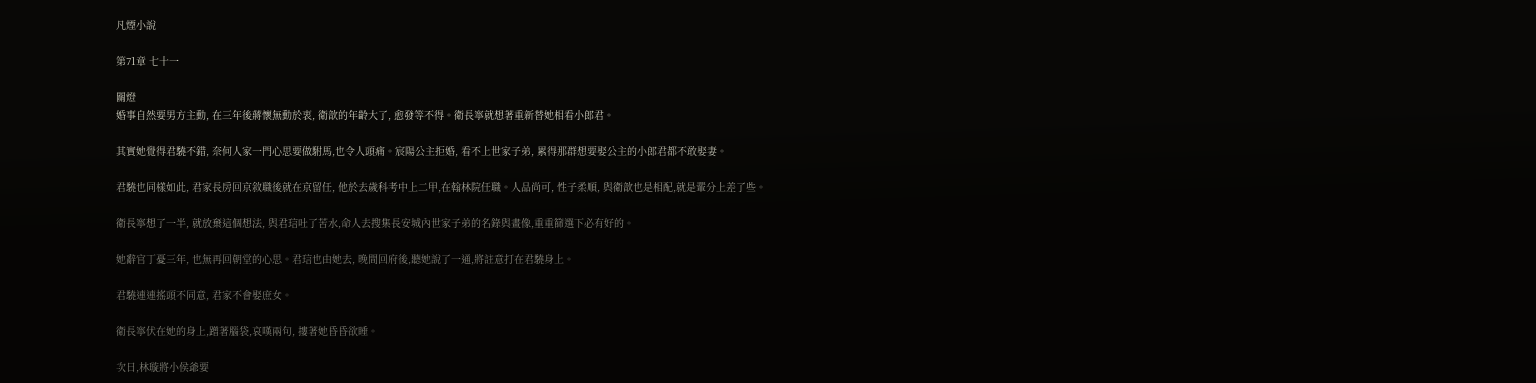凡煙小說

第71章 七十一

關燈
婚事自然要男方主動, 在三年後蔣懷無動於衷, 衛歆的年齡大了, 愈發等不得。衛長寧就想著重新替她相看小郎君。

其實她覺得君驍不錯, 奈何人家一門心思要做駙馬,也令人頭痛。宸陽公主拒婚, 看不上世家子弟, 累得那群想要娶公主的小郎君都不敢娶妻。

君驍也同樣如此, 君家長房回京敘職後就在京留任, 他於去歲科考中上二甲,在翰林院任職。人品尚可, 性子柔順, 與衛歆也是相配,就是輩分上差了些。

衛長寧想了一半, 就放棄這個想法, 與君琂吐了苦水,命人去搜集長安城內世家子弟的名錄與畫像,重重篩選下必有好的。

她辭官丁憂三年, 也無再回朝堂的心思。君琂也由她去, 晚間回府後,聽她說了一通,將註意打在君驍身上。

君驍連連搖頭不同意, 君家不會娶庶女。

衛長寧伏在她的身上,蹭著腦袋,哀嘆兩句, 摟著她昏昏欲睡。

次日,林璇將小侯爺要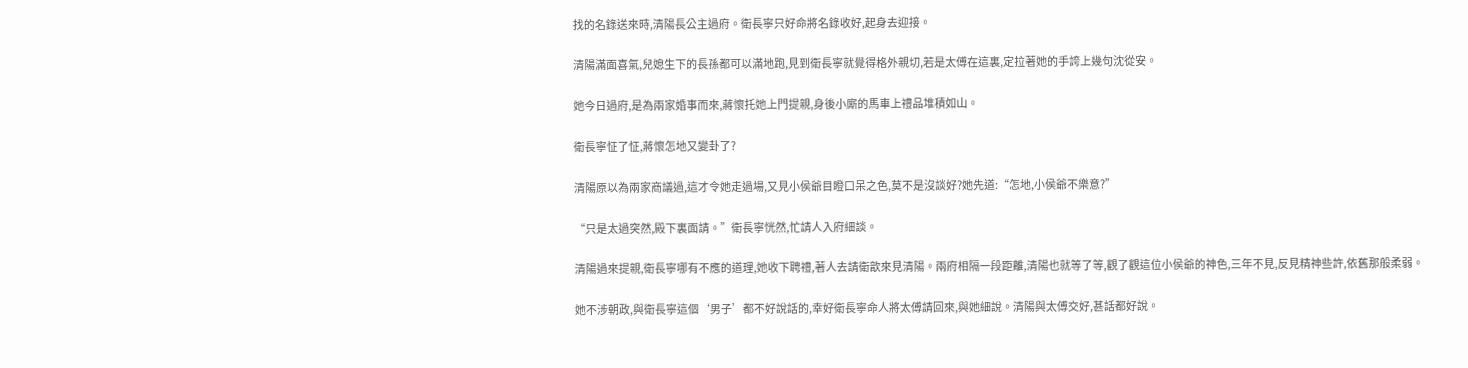找的名錄送來時,清陽長公主過府。衛長寧只好命將名錄收好,起身去迎接。

清陽滿面喜氣,兒媳生下的長孫都可以滿地跑,見到衛長寧就覺得格外親切,若是太傅在這裏,定拉著她的手誇上幾句沈從安。

她今日過府,是為兩家婚事而來,蔣懷托她上門提親,身後小廝的馬車上禮品堆積如山。

衛長寧怔了怔,蔣懷怎地又變卦了?

清陽原以為兩家商議過,這才令她走過場,又見小侯爺目瞪口呆之色,莫不是沒談好?她先道:“怎地,小侯爺不樂意?”

“只是太過突然,殿下裏面請。”衛長寧恍然,忙請人入府細談。

清陽過來提親,衛長寧哪有不應的道理,她收下聘禮,著人去請衛歆來見清陽。兩府相隔一段距離,清陽也就等了等,觀了觀這位小侯爺的神色,三年不見,反見精神些許,依舊那般柔弱。

她不涉朝政,與衛長寧這個‘男子’都不好說話的,幸好衛長寧命人將太傅請回來,與她細說。清陽與太傅交好,甚話都好說。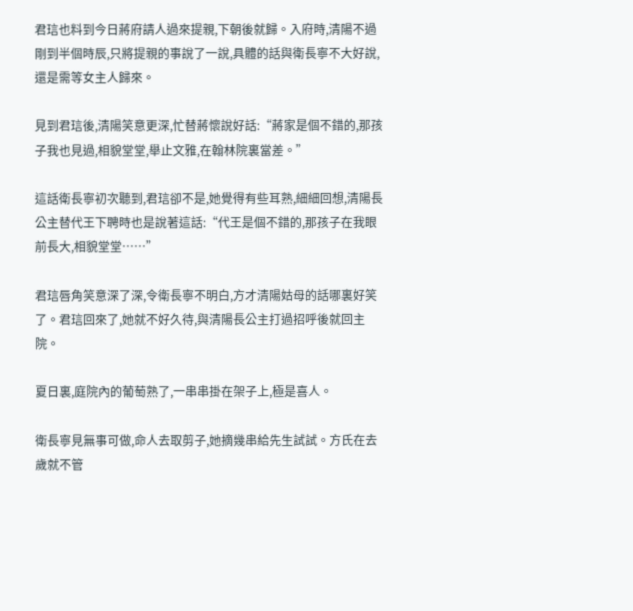君琂也料到今日蔣府請人過來提親,下朝後就歸。入府時,清陽不過剛到半個時辰,只將提親的事說了一說,具體的話與衛長寧不大好說,還是需等女主人歸來。

見到君琂後,清陽笑意更深,忙替蔣懷說好話:“蔣家是個不錯的,那孩子我也見過,相貌堂堂,舉止文雅,在翰林院裏當差。”

這話衛長寧初次聽到,君琂卻不是,她覺得有些耳熟,細細回想,清陽長公主替代王下聘時也是說著這話:“代王是個不錯的,那孩子在我眼前長大,相貌堂堂……”

君琂唇角笑意深了深,令衛長寧不明白,方才清陽姑母的話哪裏好笑了。君琂回來了,她就不好久待,與清陽長公主打過招呼後就回主院。

夏日裏,庭院內的葡萄熟了,一串串掛在架子上,極是喜人。

衛長寧見無事可做,命人去取剪子,她摘幾串給先生試試。方氏在去歲就不管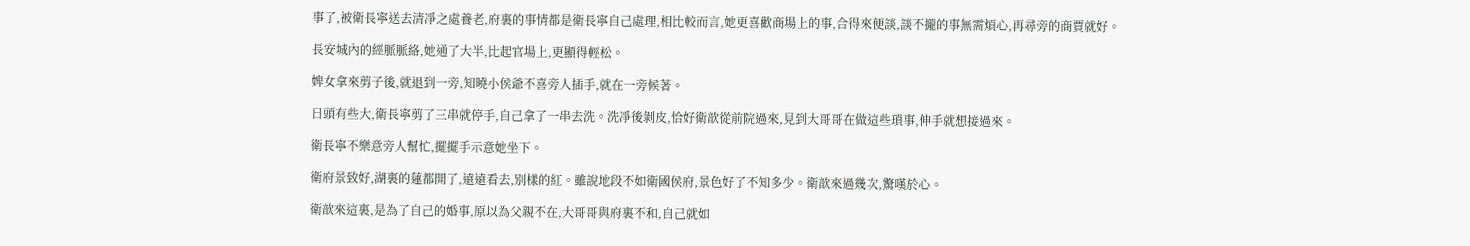事了,被衛長寧送去清凈之處養老,府裏的事情都是衛長寧自己處理,相比較而言,她更喜歡商場上的事,合得來便談,談不攏的事無需煩心,再尋旁的商賈就好。

長安城內的經脈脈絡,她通了大半,比起官場上,更顯得輕松。

婢女拿來剪子後,就退到一旁,知曉小侯爺不喜旁人插手,就在一旁候著。

日頭有些大,衛長寧剪了三串就停手,自己拿了一串去洗。洗凈後剝皮,恰好衛歆從前院過來,見到大哥哥在做這些瑣事,伸手就想接過來。

衛長寧不樂意旁人幫忙,擺擺手示意她坐下。

衛府景致好,湖裏的蓮都開了,遠遠看去,別樣的紅。雖說地段不如衛國侯府,景色好了不知多少。衛歆來過幾次,驚嘆於心。

衛歆來這裏,是為了自己的婚事,原以為父親不在,大哥哥與府裏不和,自己就如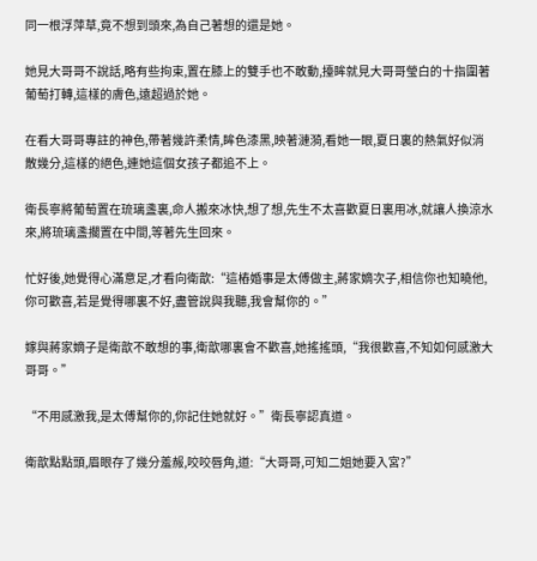同一根浮萍草,竟不想到頭來,為自己著想的還是她。

她見大哥哥不說話,略有些拘束,置在膝上的雙手也不敢動,擡眸就見大哥哥瑩白的十指圍著葡萄打轉,這樣的膚色,遠超過於她。

在看大哥哥專註的神色,帶著幾許柔情,眸色漆黑,映著漣漪,看她一眼,夏日裏的熱氣好似消散幾分,這樣的絕色,連她這個女孩子都追不上。

衛長寧將葡萄置在琉璃盞裏,命人搬來冰快,想了想,先生不太喜歡夏日裏用冰,就讓人換涼水來,將琉璃盞擱置在中間,等著先生回來。

忙好後,她覺得心滿意足,才看向衛歆:“這樁婚事是太傅做主,蔣家嫡次子,相信你也知曉他,你可歡喜,若是覺得哪裏不好,盡管說與我聽,我會幫你的。”

嫁與蔣家嫡子是衛歆不敢想的事,衛歆哪裏會不歡喜,她搖搖頭,“我很歡喜,不知如何感激大哥哥。”

“不用感激我,是太傅幫你的,你記住她就好。”衛長寧認真道。

衛歆點點頭,眉眼存了幾分羞赧,咬咬唇角,道:“大哥哥,可知二姐她要入宮?”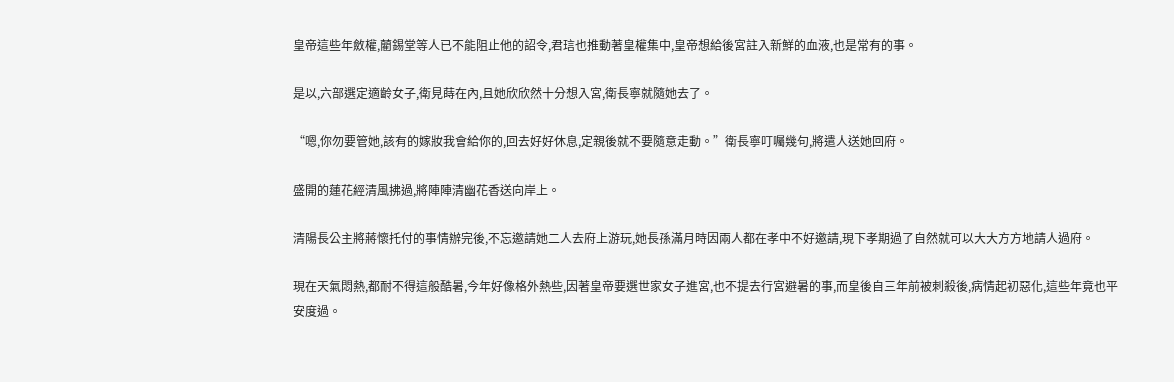皇帝這些年斂權,藺錫堂等人已不能阻止他的詔令,君琂也推動著皇權集中,皇帝想給後宮註入新鮮的血液,也是常有的事。

是以,六部選定適齡女子,衛見蒔在內,且她欣欣然十分想入宮,衛長寧就隨她去了。

“嗯,你勿要管她,該有的嫁妝我會給你的,回去好好休息,定親後就不要隨意走動。”衛長寧叮囑幾句,將遣人送她回府。

盛開的蓮花經清風拂過,將陣陣清幽花香送向岸上。

清陽長公主將蔣懷托付的事情辦完後,不忘邀請她二人去府上游玩,她長孫滿月時因兩人都在孝中不好邀請,現下孝期過了自然就可以大大方方地請人過府。

現在天氣悶熱,都耐不得這般酷暑,今年好像格外熱些,因著皇帝要選世家女子進宮,也不提去行宮避暑的事,而皇後自三年前被刺殺後,病情起初惡化,這些年竟也平安度過。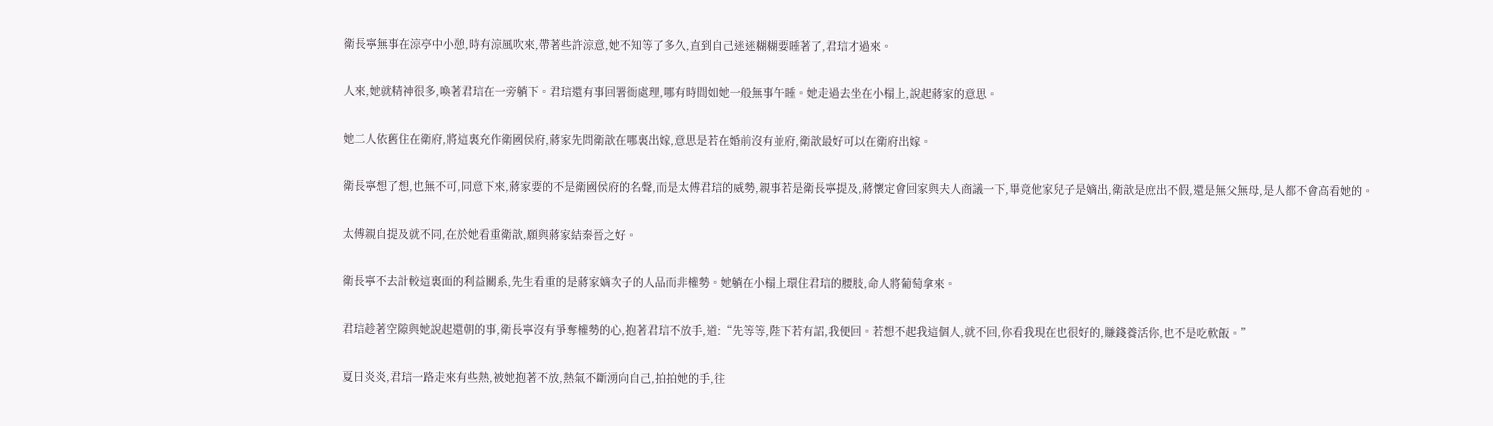衛長寧無事在涼亭中小憩,時有涼風吹來,帶著些許涼意,她不知等了多久,直到自己迷迷糊糊要睡著了,君琂才過來。

人來,她就精神很多,喚著君琂在一旁躺下。君琂還有事回署衙處理,哪有時間如她一般無事午睡。她走過去坐在小榻上,說起蔣家的意思。

她二人依舊住在衛府,將這裏充作衛國侯府,蔣家先問衛歆在哪裏出嫁,意思是若在婚前沒有並府,衛歆最好可以在衛府出嫁。

衛長寧想了想,也無不可,同意下來,蔣家要的不是衛國侯府的名聲,而是太傅君琂的威勢,親事若是衛長寧提及,蔣懷定會回家與夫人商議一下,畢竟他家兒子是嫡出,衛歆是庶出不假,還是無父無母,是人都不會高看她的。

太傅親自提及就不同,在於她看重衛歆,願與蔣家結秦晉之好。

衛長寧不去計較這裏面的利益關系,先生看重的是蔣家嫡次子的人品而非權勢。她躺在小榻上環住君琂的腰肢,命人將葡萄拿來。

君琂趁著空隙與她說起還朝的事,衛長寧沒有爭奪權勢的心,抱著君琂不放手,道:“先等等,陛下若有詔,我便回。若想不起我這個人,就不回,你看我現在也很好的,賺錢養活你,也不是吃軟飯。”

夏日炎炎,君琂一路走來有些熱,被她抱著不放,熱氣不斷湧向自己,拍拍她的手,往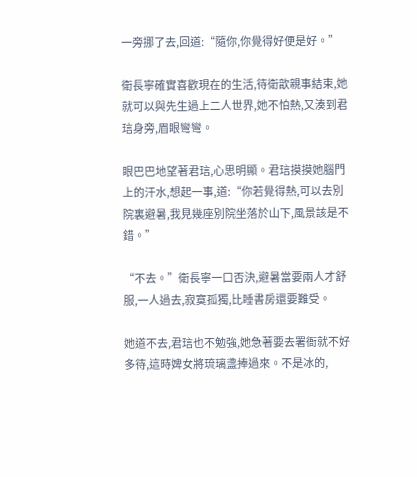一旁挪了去,回道:“隨你,你覺得好便是好。”

衛長寧確實喜歡現在的生活,待衛歆親事結束,她就可以與先生過上二人世界,她不怕熱,又湊到君琂身旁,眉眼彎彎。

眼巴巴地望著君琂,心思明顯。君琂摸摸她腦門上的汗水,想起一事,道:“你若覺得熱,可以去別院裏避暑,我見幾座別院坐落於山下,風景該是不錯。”

“不去。”衛長寧一口否決,避暑當要兩人才舒服,一人過去,寂寞孤獨,比睡書房還要難受。

她道不去,君琂也不勉強,她急著要去署衙就不好多待,這時婢女將琉璃盞捧過來。不是冰的,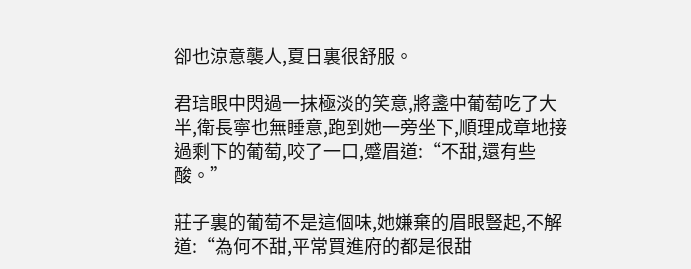卻也涼意襲人,夏日裏很舒服。

君琂眼中閃過一抹極淡的笑意,將盞中葡萄吃了大半,衛長寧也無睡意,跑到她一旁坐下,順理成章地接過剩下的葡萄,咬了一口,蹙眉道:“不甜,還有些酸。”

莊子裏的葡萄不是這個味,她嫌棄的眉眼豎起,不解道:“為何不甜,平常買進府的都是很甜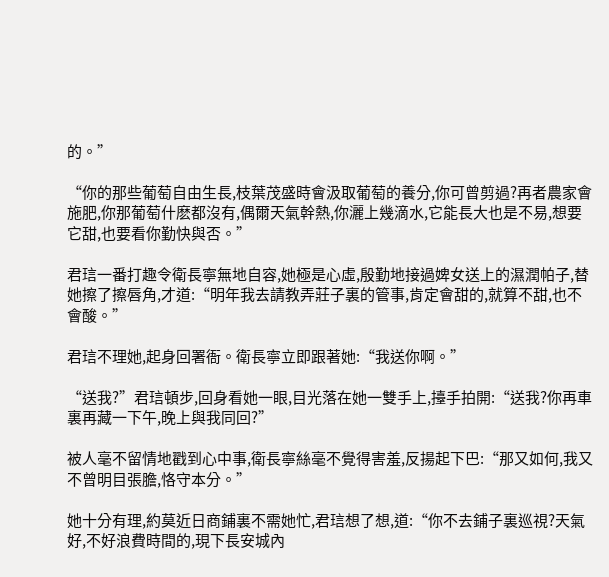的。”

“你的那些葡萄自由生長,枝葉茂盛時會汲取葡萄的養分,你可曾剪過?再者農家會施肥,你那葡萄什麽都沒有,偶爾天氣幹熱,你灑上幾滴水,它能長大也是不易,想要它甜,也要看你勤快與否。”

君琂一番打趣令衛長寧無地自容,她極是心虛,殷勤地接過婢女送上的濕潤帕子,替她擦了擦唇角,才道:“明年我去請教弄莊子裏的管事,肯定會甜的,就算不甜,也不會酸。”

君琂不理她,起身回署衙。衛長寧立即跟著她:“我送你啊。”

“送我?”君琂頓步,回身看她一眼,目光落在她一雙手上,擡手拍開:“送我?你再車裏再藏一下午,晚上與我同回?”

被人毫不留情地戳到心中事,衛長寧絲毫不覺得害羞,反揚起下巴:“那又如何,我又不曾明目張膽,恪守本分。”

她十分有理,約莫近日商鋪裏不需她忙,君琂想了想,道:“你不去鋪子裏巡視?天氣好,不好浪費時間的,現下長安城內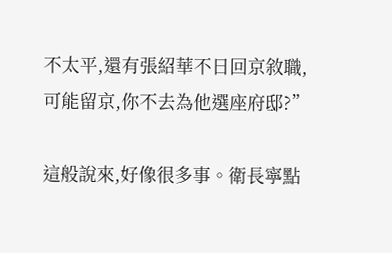不太平,還有張紹華不日回京敘職,可能留京,你不去為他選座府邸?”

這般說來,好像很多事。衛長寧點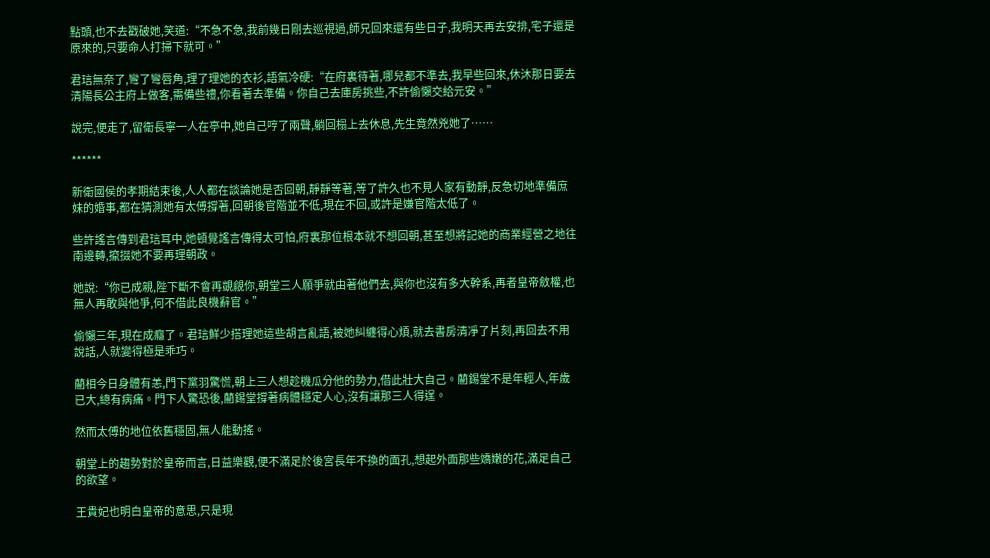點頭,也不去戳破她,笑道:“不急不急,我前幾日剛去巡視過,師兄回來還有些日子,我明天再去安排,宅子還是原來的,只要命人打掃下就可。”

君琂無奈了,彎了彎唇角,理了理她的衣衫,語氣冷硬:“在府裏待著,哪兒都不準去,我早些回來,休沐那日要去清陽長公主府上做客,需備些禮,你看著去準備。你自己去庫房挑些,不許偷懶交給元安。”

說完,便走了,留衛長寧一人在亭中,她自己哼了兩聲,躺回榻上去休息,先生竟然兇她了……

******

新衛國侯的孝期結束後,人人都在談論她是否回朝,靜靜等著,等了許久也不見人家有動靜,反急切地準備庶妹的婚事,都在猜測她有太傅撐著,回朝後官階並不低,現在不回,或許是嫌官階太低了。

些許謠言傳到君琂耳中,她頓覺謠言傳得太可怕,府裏那位根本就不想回朝,甚至想將記她的商業經營之地往南邊轉,攛掇她不要再理朝政。

她說:“你已成親,陛下斷不會再覬覦你,朝堂三人願爭就由著他們去,與你也沒有多大幹系,再者皇帝斂權,也無人再敢與他爭,何不借此良機辭官。”

偷懶三年,現在成癮了。君琂鮮少搭理她這些胡言亂語,被她糾纏得心煩,就去書房清凈了片刻,再回去不用說話,人就變得極是乖巧。

藺相今日身體有恙,門下黨羽驚慌,朝上三人想趁機瓜分他的勢力,借此壯大自己。藺錫堂不是年輕人,年歲已大,總有病痛。門下人驚恐後,藺錫堂撐著病體穩定人心,沒有讓那三人得逞。

然而太傅的地位依舊穩固,無人能動搖。

朝堂上的趨勢對於皇帝而言,日益樂觀,便不滿足於後宮長年不換的面孔,想起外面那些嬌嫩的花,滿足自己的欲望。

王貴妃也明白皇帝的意思,只是現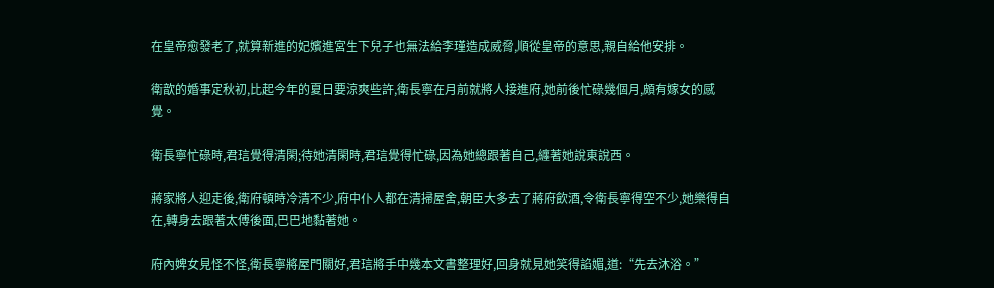在皇帝愈發老了,就算新進的妃嬪進宮生下兒子也無法給李瑾造成威脅,順從皇帝的意思,親自給他安排。

衛歆的婚事定秋初,比起今年的夏日要涼爽些許,衛長寧在月前就將人接進府,她前後忙碌幾個月,頗有嫁女的感覺。

衛長寧忙碌時,君琂覺得清閑;待她清閑時,君琂覺得忙碌,因為她總跟著自己,纏著她說東說西。

蔣家將人迎走後,衛府頓時冷清不少,府中仆人都在清掃屋舍,朝臣大多去了蔣府飲酒,令衛長寧得空不少,她樂得自在,轉身去跟著太傅後面,巴巴地黏著她。

府內婢女見怪不怪,衛長寧將屋門關好,君琂將手中幾本文書整理好,回身就見她笑得諂媚,道:“先去沐浴。”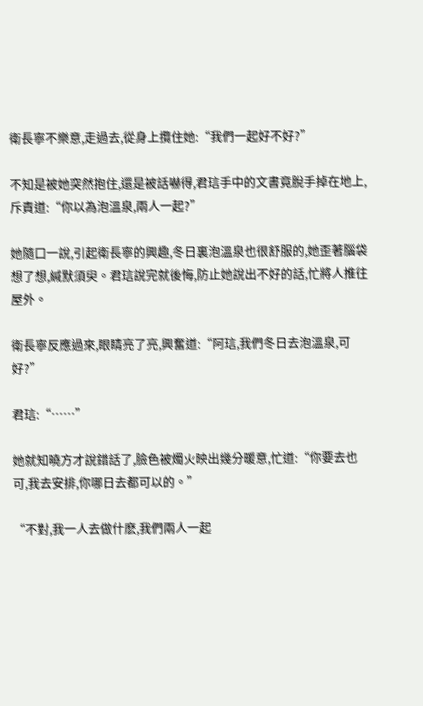衛長寧不樂意,走過去,從身上攬住她:“我們一起好不好?”

不知是被她突然抱住,還是被話嚇得,君琂手中的文書竟脫手掉在地上,斥責道:“你以為泡溫泉,兩人一起?”

她隨口一說,引起衛長寧的興趣,冬日裏泡溫泉也很舒服的,她歪著腦袋想了想,緘默須臾。君琂說完就後悔,防止她說出不好的話,忙將人推往屋外。

衛長寧反應過來,眼睛亮了亮,興奮道:“阿琂,我們冬日去泡溫泉,可好?”

君琂:“……”

她就知曉方才說錯話了,臉色被燭火映出幾分暖意,忙道:“你要去也可,我去安排,你哪日去都可以的。”

“不對,我一人去做什麽,我們兩人一起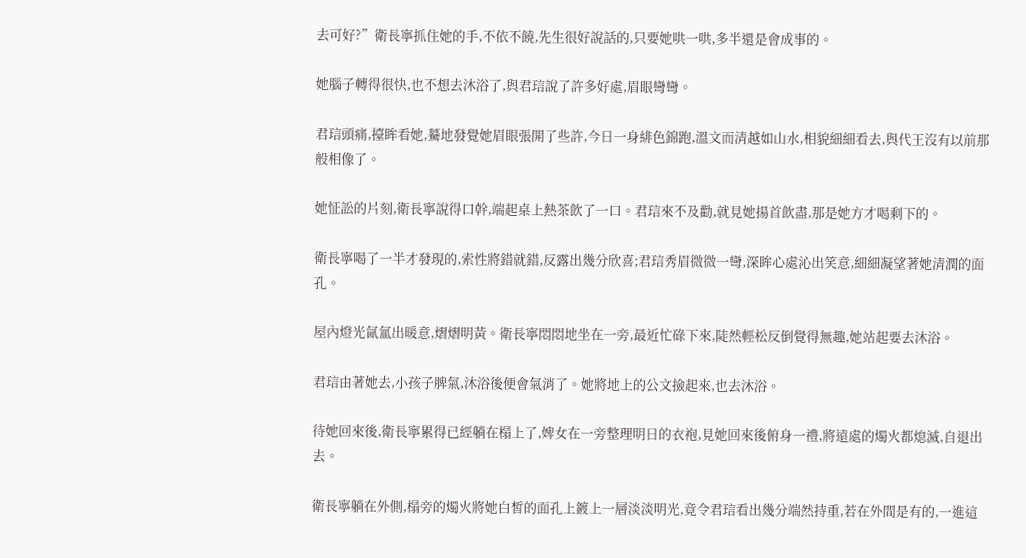去可好?”衛長寧抓住她的手,不依不饒,先生很好說話的,只要她哄一哄,多半還是會成事的。

她腦子轉得很快,也不想去沐浴了,與君琂說了許多好處,眉眼彎彎。

君琂頭痛,擡眸看她,驀地發覺她眉眼張開了些許,今日一身緋色錦跑,溫文而清越如山水,相貌細細看去,與代王沒有以前那般相像了。

她怔訟的片刻,衛長寧說得口幹,端起桌上熱茶飲了一口。君琂來不及勸,就見她揚首飲盡,那是她方才喝剩下的。

衛長寧喝了一半才發現的,索性將錯就錯,反露出幾分欣喜;君琂秀眉微微一彎,深眸心處沁出笑意,細細凝望著她清潤的面孔。

屋內燈光氤氳出暖意,熠熠明黃。衛長寧悶悶地坐在一旁,最近忙碌下來,陡然輕松反倒覺得無趣,她站起要去沐浴。

君琂由著她去,小孩子脾氣,沐浴後便會氣消了。她將地上的公文撿起來,也去沐浴。

待她回來後,衛長寧累得已經躺在榻上了,婢女在一旁整理明日的衣袍,見她回來後俯身一禮,將遠處的燭火都熄滅,自退出去。

衛長寧躺在外側,榻旁的燭火將她白皙的面孔上鍍上一層淡淡明光,竟令君琂看出幾分端然持重,若在外間是有的,一進這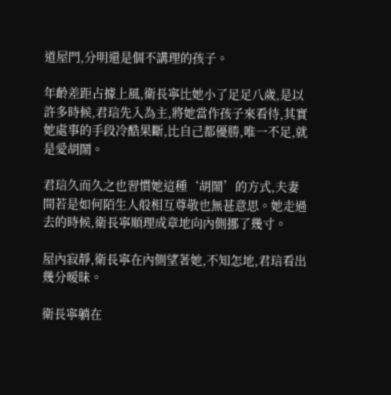道屋門,分明還是個不講理的孩子。

年齡差距占據上風,衛長寧比她小了足足八歲,是以許多時候,君琂先入為主,將她當作孩子來看待,其實她處事的手段冷酷果斷,比自己都優勝,唯一不足,就是愛胡鬧。

君琂久而久之也習慣她這種‘胡鬧’的方式,夫妻間若是如何陌生人般相互尊敬也無甚意思。她走過去的時候,衛長寧順理成章地向內側挪了幾寸。

屋內寂靜,衛長寧在內側望著她,不知怎地,君琂看出幾分暧昧。

衛長寧躺在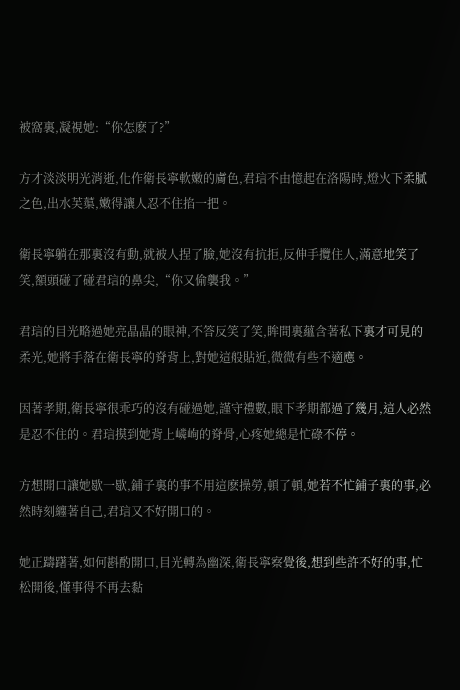被窩裏,凝視她:“你怎麽了?”

方才淡淡明光消逝,化作衛長寧軟嫩的膚色,君琂不由憶起在洛陽時,燈火下柔膩之色,出水芙蕖,嫩得讓人忍不住掐一把。

衛長寧躺在那裏沒有動,就被人捏了臉,她沒有抗拒,反伸手攬住人,滿意地笑了笑,額頭碰了碰君琂的鼻尖,“你又偷襲我。”

君琂的目光略過她亮晶晶的眼神,不答反笑了笑,眸間裏蘊含著私下裏才可見的柔光,她將手落在衛長寧的脊背上,對她這般貼近,微微有些不適應。

因著孝期,衛長寧很乖巧的沒有碰過她,謹守禮數,眼下孝期都過了幾月,這人必然是忍不住的。君琂摸到她背上嶙峋的脊骨,心疼她總是忙碌不停。

方想開口讓她歇一歇,鋪子裏的事不用這麽操勞,頓了頓,她若不忙鋪子裏的事,必然時刻纏著自己,君琂又不好開口的。

她正躊躇著,如何斟酌開口,目光轉為幽深,衛長寧察覺後,想到些許不好的事,忙松開後,懂事得不再去黏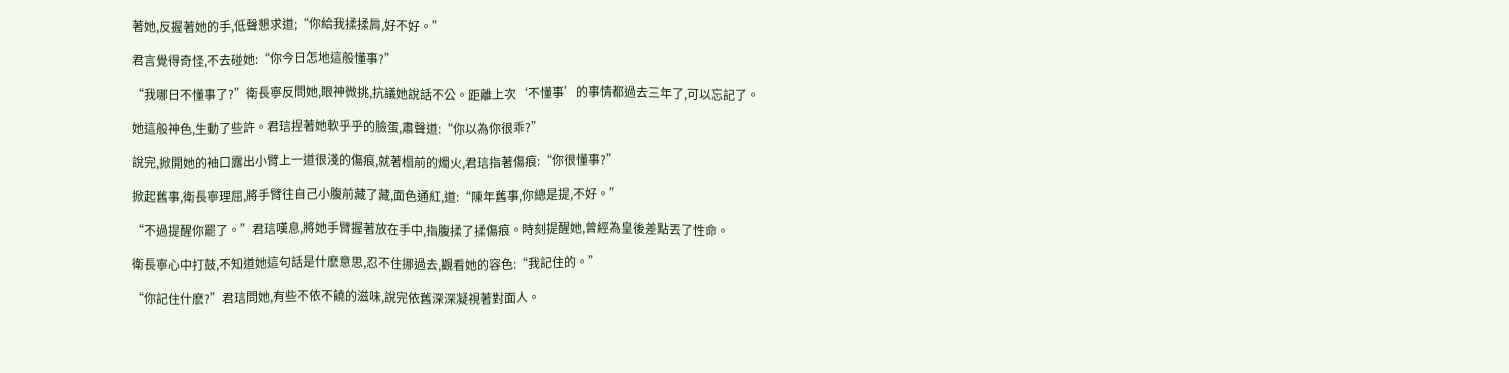著她,反握著她的手,低聲懇求道;“你給我揉揉肩,好不好。”

君言覺得奇怪,不去碰她:“你今日怎地這般懂事?”

“我哪日不懂事了?”衛長寧反問她,眼神微挑,抗議她說話不公。距離上次‘不懂事’的事情都過去三年了,可以忘記了。

她這般神色,生動了些許。君琂捏著她軟乎乎的臉蛋,肅聲道:“你以為你很乖?”

說完,掀開她的袖口露出小臂上一道很淺的傷痕,就著榻前的燭火,君琂指著傷痕:“你很懂事?”

掀起舊事,衛長寧理屈,將手臂往自己小腹前藏了藏,面色通紅,道:“陳年舊事,你總是提,不好。”

“不過提醒你罷了。”君琂嘆息,將她手臂握著放在手中,指腹揉了揉傷痕。時刻提醒她,曾經為皇後差點丟了性命。

衛長寧心中打鼓,不知道她這句話是什麽意思,忍不住挪過去,觀看她的容色:“我記住的。”

“你記住什麽?”君琂問她,有些不依不饒的滋味,說完依舊深深凝視著對面人。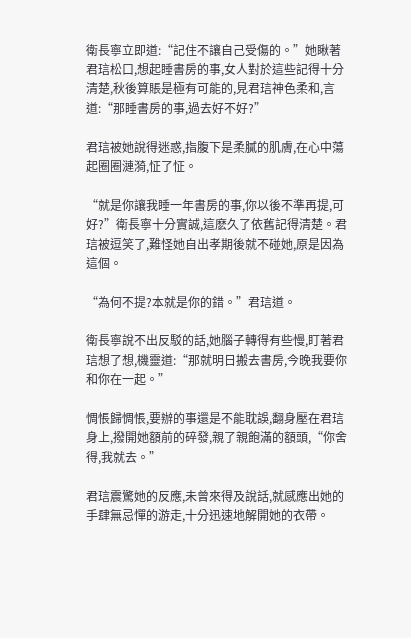衛長寧立即道:“記住不讓自己受傷的。”她瞅著君琂松口,想起睡書房的事,女人對於這些記得十分清楚,秋後算賬是極有可能的,見君琂神色柔和,言道:“那睡書房的事,過去好不好?”

君琂被她說得迷惑,指腹下是柔膩的肌膚,在心中蕩起圈圈漣漪,怔了怔。

“就是你讓我睡一年書房的事,你以後不準再提,可好?”衛長寧十分實誠,這麽久了依舊記得清楚。君琂被逗笑了,難怪她自出孝期後就不碰她,原是因為這個。

“為何不提?本就是你的錯。”君琂道。

衛長寧說不出反駁的話,她腦子轉得有些慢,盯著君琂想了想,機靈道:“那就明日搬去書房,今晚我要你和你在一起。”

惆悵歸惆悵,要辦的事還是不能耽誤,翻身壓在君琂身上,撥開她額前的碎發,親了親飽滿的額頭,“你舍得,我就去。”

君琂震驚她的反應,未曾來得及說話,就感應出她的手肆無忌憚的游走,十分迅速地解開她的衣帶。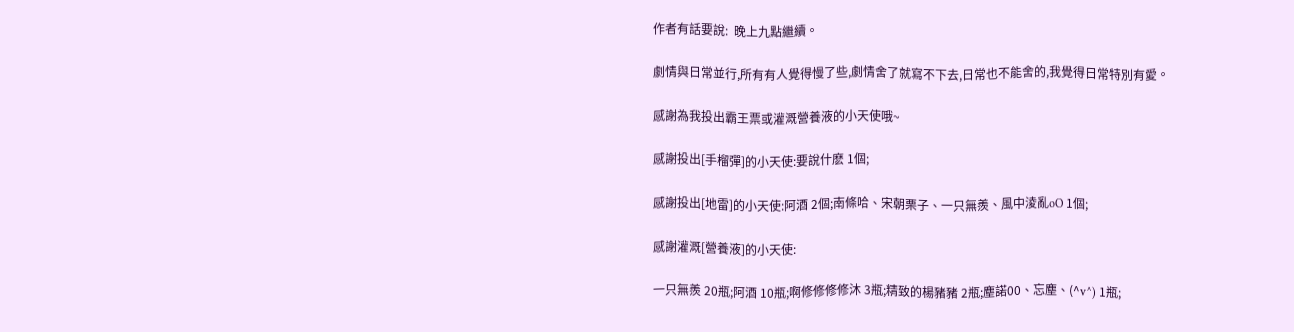作者有話要說:  晚上九點繼續。

劇情與日常並行,所有有人覺得慢了些,劇情舍了就寫不下去,日常也不能舍的,我覺得日常特別有愛。

感謝為我投出霸王票或灌溉營養液的小天使哦~

感謝投出[手榴彈]的小天使:要說什麽 1個;

感謝投出[地雷]的小天使:阿酒 2個;南條哈、宋朝栗子、一只無羨、風中淩亂oO 1個;

感謝灌溉[營養液]的小天使:

一只無羨 20瓶;阿酒 10瓶;啊修修修修沐 3瓶;精致的楊豬豬 2瓶;塵諾00、忘塵、(^v^) 1瓶;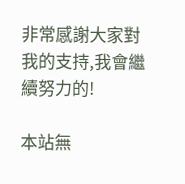非常感謝大家對我的支持,我會繼續努力的!

本站無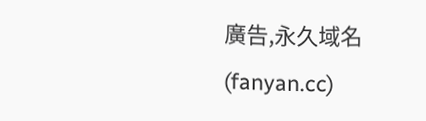廣告,永久域名(fanyan.cc)